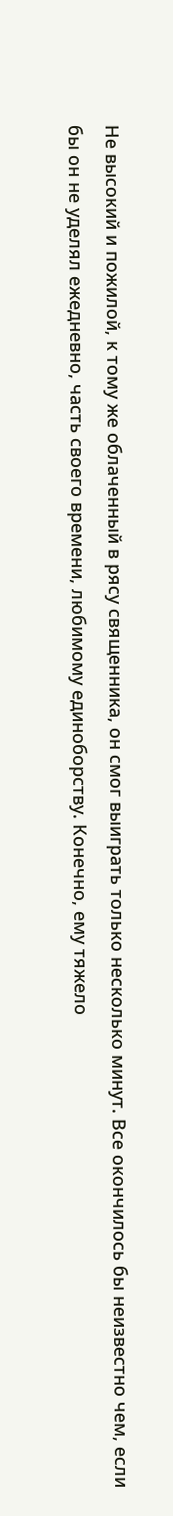Не высокий и пожилой, к тому же облаченный в рясу священника, он смог выиграть только несколько минут. Все окончилось бы неизвестно чем, если бы он не уделял ежедневно, часть своего времени, любимому единоборству. Конечно, ему тяжело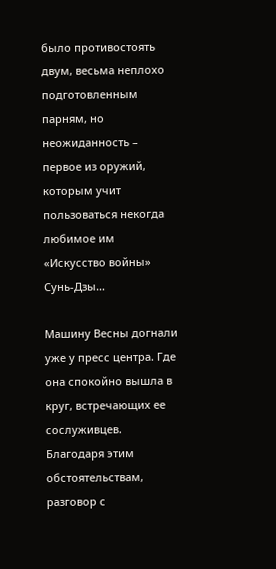было противостоять двум, весьма неплохо подготовленным парням, но неожиданность – первое из оружий, которым учит пользоваться некогда любимое им «Искусство войны» Сунь-Дзы…

Машину Весны догнали уже у пресс центра. Где она спокойно вышла в круг, встречающих ее сослуживцев. Благодаря этим обстоятельствам, разговор с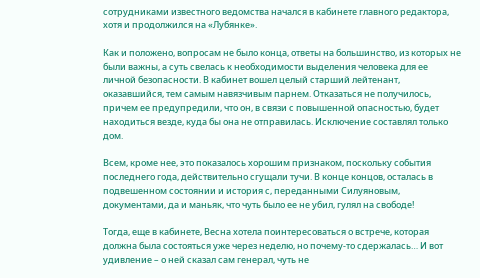сотрудниками известного ведомства начался в кабинете главного редактора, хотя и продолжился на «Лубянке».

Как и положено, вопросам не было конца, ответы на большинство, из которых не были важны, а суть свелась к необходимости выделения человека для ее личной безопасности. В кабинет вошел целый старший лейтенант, оказавшийся, тем самым навязчивым парнем. Отказаться не получилось, причем ее предупредили, что он, в связи с повышенной опасностью, будет находиться везде, куда бы она не отправилась. Исключение составлял только дом.

Всем, кроме нее, это показалось хорошим признаком, поскольку события последнего года, действительно сгущали тучи. В конце концов, осталась в подвешенном состоянии и история с, переданными Силуяновым, документами, да и маньяк, что чуть было ее не убил, гулял на свободе!

Тогда, еще в кабинете, Весна хотела поинтересоваться о встрече, которая должна была состояться уже через неделю, но почему-то сдержалась… И вот удивление – о ней сказал сам генерал, чуть не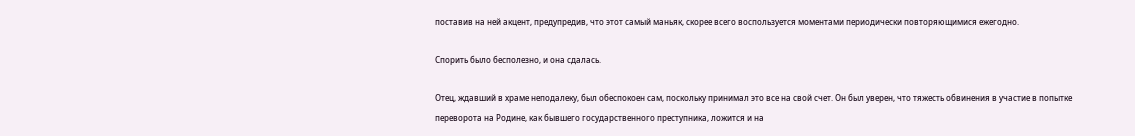поставив на ней акцент, предупредив, что этот самый маньяк, скорее всего воспользуется моментами периодически повторяющимися ежегодно.

Спорить было бесполезно, и она сдалась.

Отец, ждавший в храме неподалеку, был обеспокоен сам, поскольку принимал это все на свой счет. Он был уверен, что тяжесть обвинения в участие в попытке переворота на Родине, как бывшего государственного преступника, ложится и на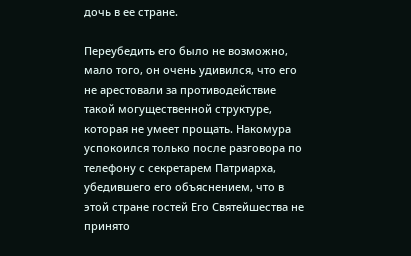дочь в ее стране.

Переубедить его было не возможно, мало того, он очень удивился, что его не арестовали за противодействие такой могущественной структуре, которая не умеет прощать. Накомура успокоился только после разговора по телефону с секретарем Патриарха, убедившего его объяснением, что в этой стране гостей Его Святейшества не принято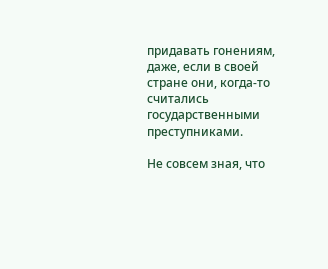придавать гонениям, даже, если в своей стране они, когда-то считались государственными преступниками.

Не совсем зная, что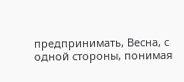предпринимать, Весна, с одной стороны, понимая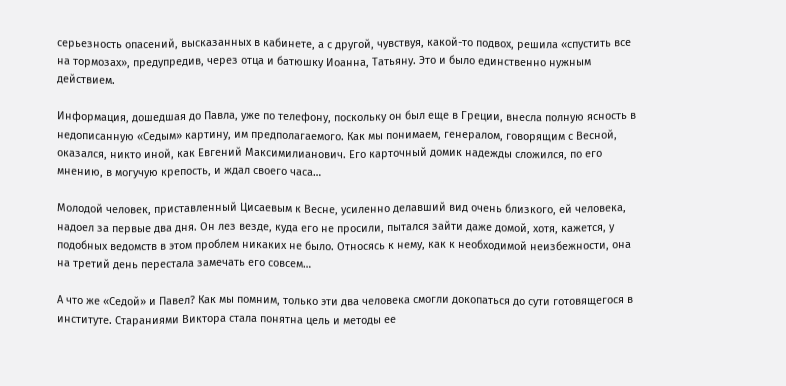серьезность опасений, высказанных в кабинете, а с другой, чувствуя, какой-то подвох, решила «спустить все на тормозах», предупредив, через отца и батюшку Иоанна, Татьяну. Это и было единственно нужным действием.

Информация, дошедшая до Павла, уже по телефону, поскольку он был еще в Греции, внесла полную ясность в недописанную «Седым» картину, им предполагаемого. Как мы понимаем, генералом, говорящим с Весной, оказался, никто иной, как Евгений Максимилианович. Его карточный домик надежды сложился, по его мнению, в могучую крепость, и ждал своего часа…

Молодой человек, приставленный Цисаевым к Весне, усиленно делавший вид очень близкого, ей человека, надоел за первые два дня. Он лез везде, куда его не просили, пытался зайти даже домой, хотя, кажется, у подобных ведомств в этом проблем никаких не было. Относясь к нему, как к необходимой неизбежности, она на третий день перестала замечать его совсем…

А что же «Седой» и Павел? Как мы помним, только эти два человека смогли докопаться до сути готовящегося в институте. Стараниями Виктора стала понятна цель и методы ее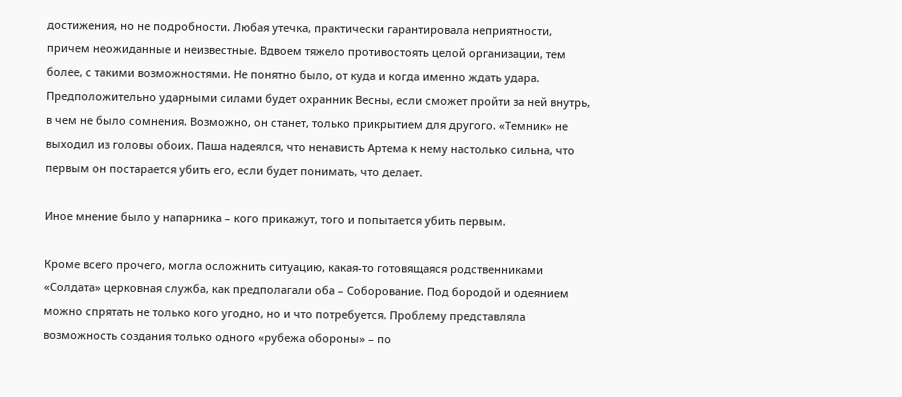достижения, но не подробности. Любая утечка, практически гарантировала неприятности, причем неожиданные и неизвестные. Вдвоем тяжело противостоять целой организации, тем более, с такими возможностями. Не понятно было, от куда и когда именно ждать удара. Предположительно ударными силами будет охранник Весны, если сможет пройти за ней внутрь, в чем не было сомнения. Возможно, он станет, только прикрытием для другого. «Темник» не выходил из головы обоих. Паша надеялся, что ненависть Артема к нему настолько сильна, что первым он постарается убить его, если будет понимать, что делает.

Иное мнение было у напарника – кого прикажут, того и попытается убить первым.

Кроме всего прочего, могла осложнить ситуацию, какая-то готовящаяся родственниками «Солдата» церковная служба, как предполагали оба – Соборование. Под бородой и одеянием можно спрятать не только кого угодно, но и что потребуется. Проблему представляла возможность создания только одного «рубежа обороны» – по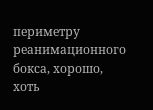периметру реанимационного бокса, хорошо, хоть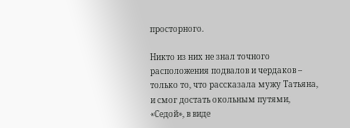просторного.

Никто из них не знал точного расположения подвалов и чердаков – только то, что рассказала мужу Татьяна, и смог достать окольным путями, «Седой», в виде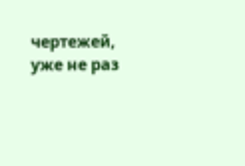чертежей, уже не раз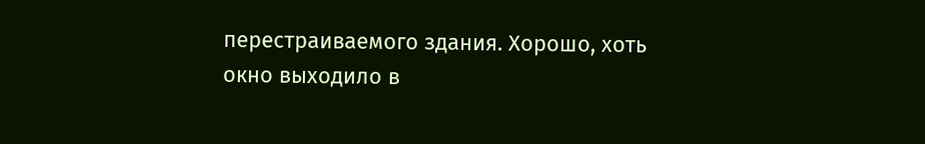перестраиваемого здания. Хорошо, хоть окно выходило в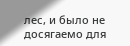лес, и было не досягаемо для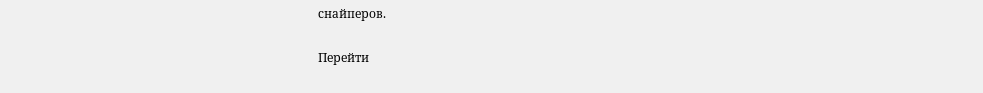снайперов.

Перейти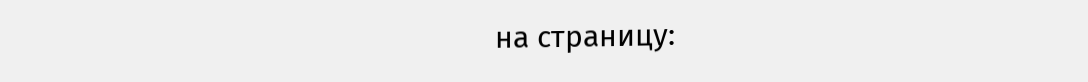на страницу: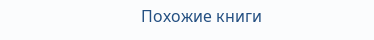Похожие книги